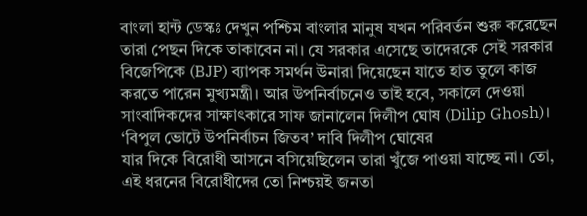বাংলা হান্ট ডেস্কঃ দেখুন পশ্চিম বাংলার মানুষ যখন পরিবর্তন শুরু করেছেন তারা পেছন দিকে তাকাবেন না। যে সরকার এসেছে তাদেরকে সেই সরকার বিজেপিকে (BJP) ব্যাপক সমর্থন উনারা দিয়েছেন যাতে হাত তুলে কাজ করতে পারেন মুখ্যমন্ত্রী। আর উপনির্বাচনেও তাই হবে, সকালে দেওয়া সাংবাদিকদের সাক্ষাৎকারে সাফ জানালেন দিলীপ ঘোষ (Dilip Ghosh)।
‘বিপুল ভোটে উপনির্বাচন জিতব’ দাবি দিলীপ ঘোষের
যার দিকে বিরোধী আসনে বসিয়েছিলেন তারা খুঁজে পাওয়া যাচ্ছে না। তো, এই ধরনের বিরোধীদের তো নিশ্চয়ই জনতা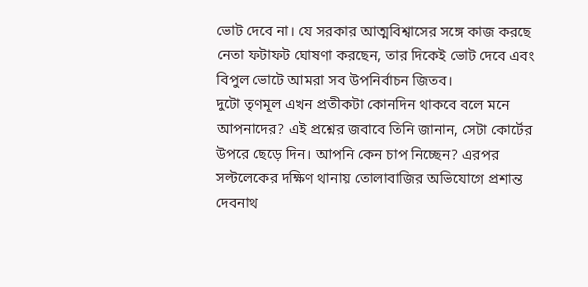ভোট দেবে না। যে সরকার আত্মবিশ্বাসের সঙ্গে কাজ করছে নেতা ফটাফট ঘোষণা করছেন, তার দিকেই ভোট দেবে এবং বিপুল ভোটে আমরা সব উপনির্বাচন জিতব।
দুটো তৃণমূল এখন প্রতীকটা কোনদিন থাকবে বলে মনে আপনাদের? এই প্রশ্নের জবাবে তিনি জানান, সেটা কোর্টের উপরে ছেড়ে দিন। আপনি কেন চাপ নিচ্ছেন? এরপর সল্টলেকের দক্ষিণ থানায় তোলাবাজির অভিযোগে প্রশান্ত দেবনাথ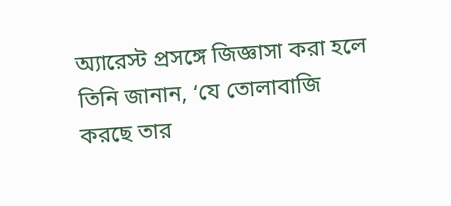অ্যারেস্ট প্রসঙ্গে জিজ্ঞাসা করা হলে তিনি জানান, ‘যে তোলাবাজি করছে তার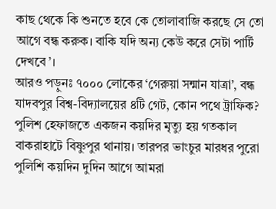কাছ থেকে কি শুনতে হবে কে তোলাবাজি করছে সে তো আগে বন্ধ করুক। বাকি যদি অন্য কেউ করে সেটা পার্টি দেখবে’।
আরও পড়ুনঃ ৭০০০ লোকের ‘গেরুয়া সন্মান যাত্রা’, বন্ধ যাদবপুর বিশ্ব-বিদ্যালয়ের ৪টি গেট, কোন পথে ট্রাফিক?
পুলিশ হেফাজতে একজন কয়দির মৃত্যু হয় গতকাল বাকরাহাটে বিষ্ণুপুর থানায়। তারপর ভাংচুর মারধর পুরো পুলিশি কয়দিন দুদিন আগে আমরা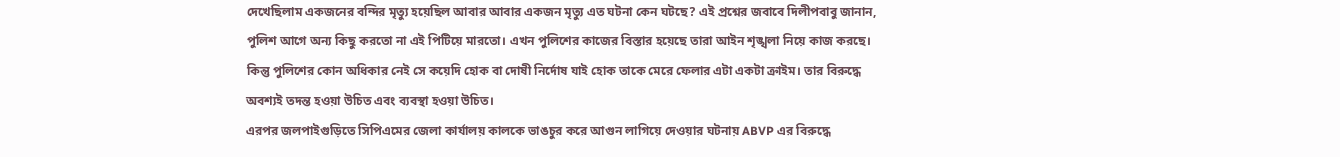দেখেছিলাম একজনের বন্দির মৃত্যু হয়েছিল আবার আবার একজন মৃত্যু এত ঘটনা কেন ঘটছে? এই প্রশ্নের জবাবে দিলীপবাবু জানান, পুলিশ আগে অন্য কিছু করতো না এই পিটিয়ে মারতো। এখন পুলিশের কাজের বিস্তার হয়েছে তারা আইন শৃঙ্খলা নিয়ে কাজ করছে। কিন্তু পুলিশের কোন অধিকার নেই সে কয়েদি হোক বা দোষী নির্দোষ যাই হোক তাকে মেরে ফেলার এটা একটা ক্রাইম। তার বিরুদ্ধে অবশ্যই তদন্ত হওয়া উচিত এবং ব্যবস্থা হওয়া উচিত।
এরপর জলপাইগুড়িতে সিপিএমের জেলা কার্যালয় কালকে ভাঙচুর করে আগুন লাগিয়ে দেওয়ার ঘটনায় ABVP এর বিরুদ্ধে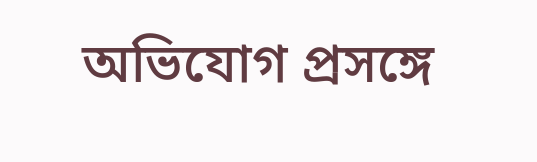অভিযোগ প্রসঙ্গে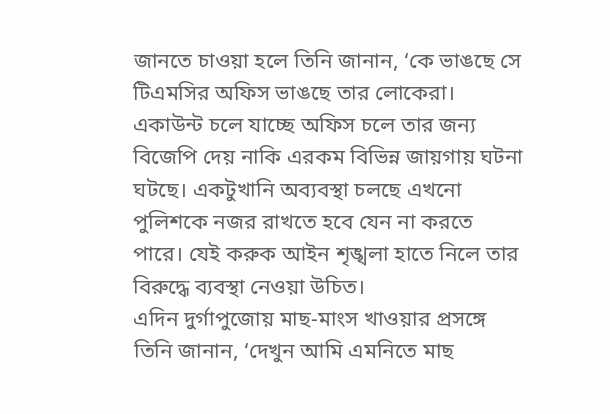জানতে চাওয়া হলে তিনি জানান, ‘কে ভাঙছে সে টিএমসির অফিস ভাঙছে তার লোকেরা। একাউন্ট চলে যাচ্ছে অফিস চলে তার জন্য বিজেপি দেয় নাকি এরকম বিভিন্ন জায়গায় ঘটনা ঘটছে। একটুখানি অব্যবস্থা চলছে এখনো পুলিশকে নজর রাখতে হবে যেন না করতে পারে। যেই করুক আইন শৃঙ্খলা হাতে নিলে তার বিরুদ্ধে ব্যবস্থা নেওয়া উচিত।
এদিন দুর্গাপুজোয় মাছ-মাংস খাওয়ার প্রসঙ্গে তিনি জানান, ‘দেখুন আমি এমনিতে মাছ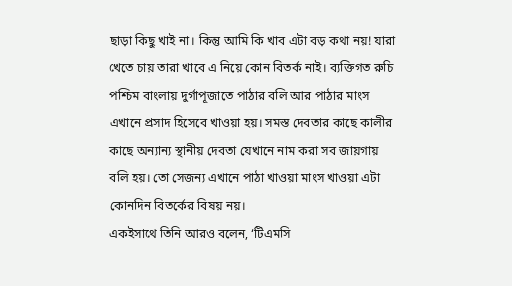ছাড়া কিছু খাই না। কিন্তু আমি কি খাব এটা বড় কথা নয়! যারা খেতে চায় তারা খাবে এ নিয়ে কোন বিতর্ক নাই। ব্যক্তিগত রুচি পশ্চিম বাংলায় দুর্গাপূজাতে পাঠার বলি আর পাঠার মাংস এখানে প্রসাদ হিসেবে খাওয়া হয়। সমস্ত দেবতার কাছে কালীর কাছে অন্যান্য স্থানীয় দেবতা যেখানে নাম করা সব জায়গায় বলি হয়। তো সেজন্য এখানে পাঠা খাওয়া মাংস খাওয়া এটা কোনদিন বিতর্কের বিষয় নয়।
একইসাথে তিনি আরও বলেন, ‘টিএমসি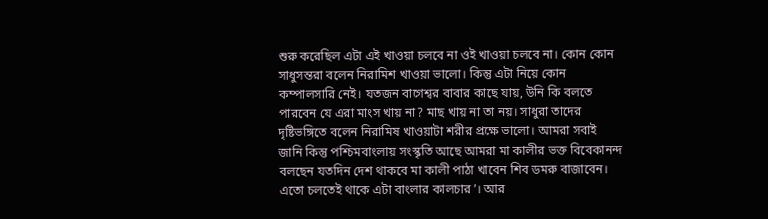শুরু করেছিল এটা এই খাওয়া চলবে না ওই খাওয়া চলবে না। কোন কোন সাধুসন্তরা বলেন নিরামিশ খাওয়া ভালো। কিন্তু এটা নিয়ে কোন কম্পালসারি নেই। যতজন বাগেশ্বর বাবার কাছে যায়, উনি কি বলতে পারবেন যে এরা মাংস খায় না? মাছ খায় না তা নয়। সাধুরা তাদের দৃষ্টিভঙ্গিতে বলেন নিরামিষ খাওয়াটা শরীর প্রক্ষে ভালো। আমরা সবাই জানি কিন্তু পশ্চিমবাংলায় সংস্কৃতি আছে আমরা মা কালীর ভক্ত বিবেকানন্দ বলছেন যতদিন দেশ থাকবে মা কালী পাঠা খাবেন শিব ডমরু বাজাবেন। এতো চলতেই থাকে এটা বাংলার কালচার’। আর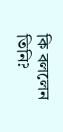কি বললেন তিনি?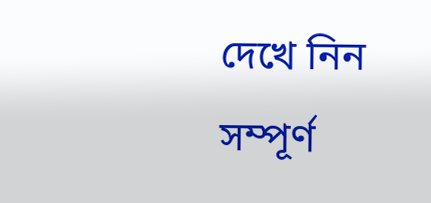দেখে নিন সম্পূর্ণ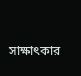সাক্ষাৎকার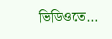ভিডিওতে…